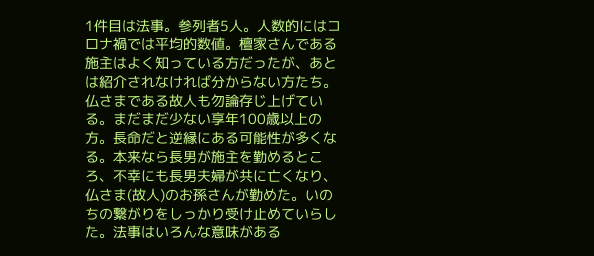1件目は法事。参列者5人。人数的にはコロナ禍では平均的数値。檀家さんである施主はよく知っている方だったが、あとは紹介されなければ分からない方たち。仏さまである故人も勿論存じ上げている。まだまだ少ない享年100歳以上の方。長命だと逆縁にある可能性が多くなる。本来なら長男が施主を勤めるところ、不幸にも長男夫婦が共に亡くなり、仏さま(故人)のお孫さんが勤めた。いのちの繋がりをしっかり受け止めていらした。法事はいろんな意味がある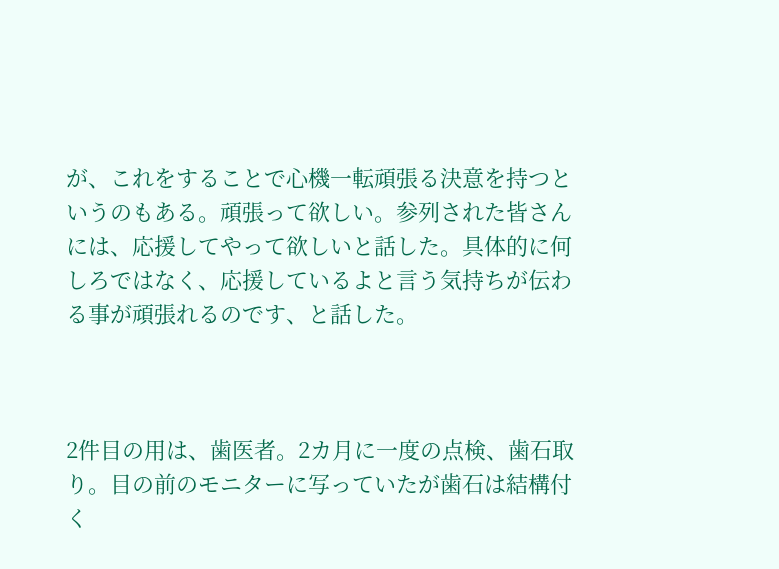が、これをすることで心機一転頑張る決意を持つというのもある。頑張って欲しい。参列された皆さんには、応援してやって欲しいと話した。具体的に何しろではなく、応援しているよと言う気持ちが伝わる事が頑張れるのです、と話した。



2件目の用は、歯医者。2カ月に一度の点検、歯石取り。目の前のモニターに写っていたが歯石は結構付く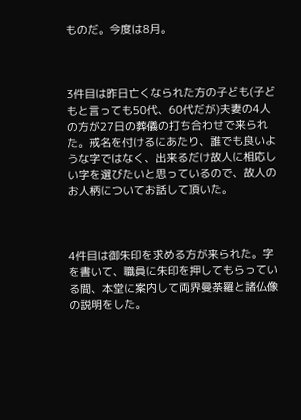ものだ。今度は8月。



3件目は昨日亡くなられた方の子ども(子どもと言っても50代、60代だが)夫妻の4人の方が27日の葬儀の打ち合わせで来られた。戒名を付けるにあたり、誰でも良いような字ではなく、出来るだけ故人に相応しい字を選びたいと思っているので、故人のお人柄についてお話して頂いた。



4件目は御朱印を求める方が来られた。字を書いて、職員に朱印を押してもらっている間、本堂に案内して両界曼荼羅と諸仏像の説明をした。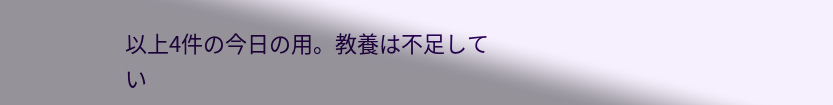以上4件の今日の用。教養は不足してい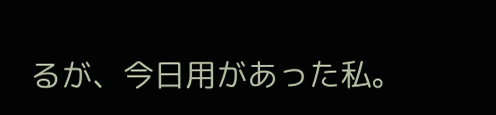るが、今日用があった私。